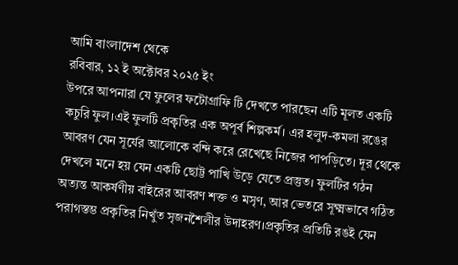আমি বাংলাদেশ থেকে
রবিবার, ১২ ই অক্টোবর ২০২৫ ইং
উপরে আপনারা যে ফুলের ফটোগ্রাফি টি দেখতে পারছেন এটি মূলত একটি কচুরি ফুল।এই ফুলটি প্রকৃতির এক অপূর্ব শিল্পকর্ম। এর হলুদ-কমলা রঙের আবরণ যেন সূর্যের আলোকে বন্দি করে রেখেছে নিজের পাপড়িতে। দূর থেকে দেখলে মনে হয় যেন একটি ছোট্ট পাখি উড়ে যেতে প্রস্তুত। ফুলটির গঠন অত্যন্ত আকর্ষণীয় বাইরের আবরণ শক্ত ও মসৃণ, আর ভেতরে সূক্ষ্মভাবে গঠিত পরাগস্তম্ভ প্রকৃতির নিখুঁত সৃজনশৈলীর উদাহরণ।প্রকৃতির প্রতিটি রঙই যেন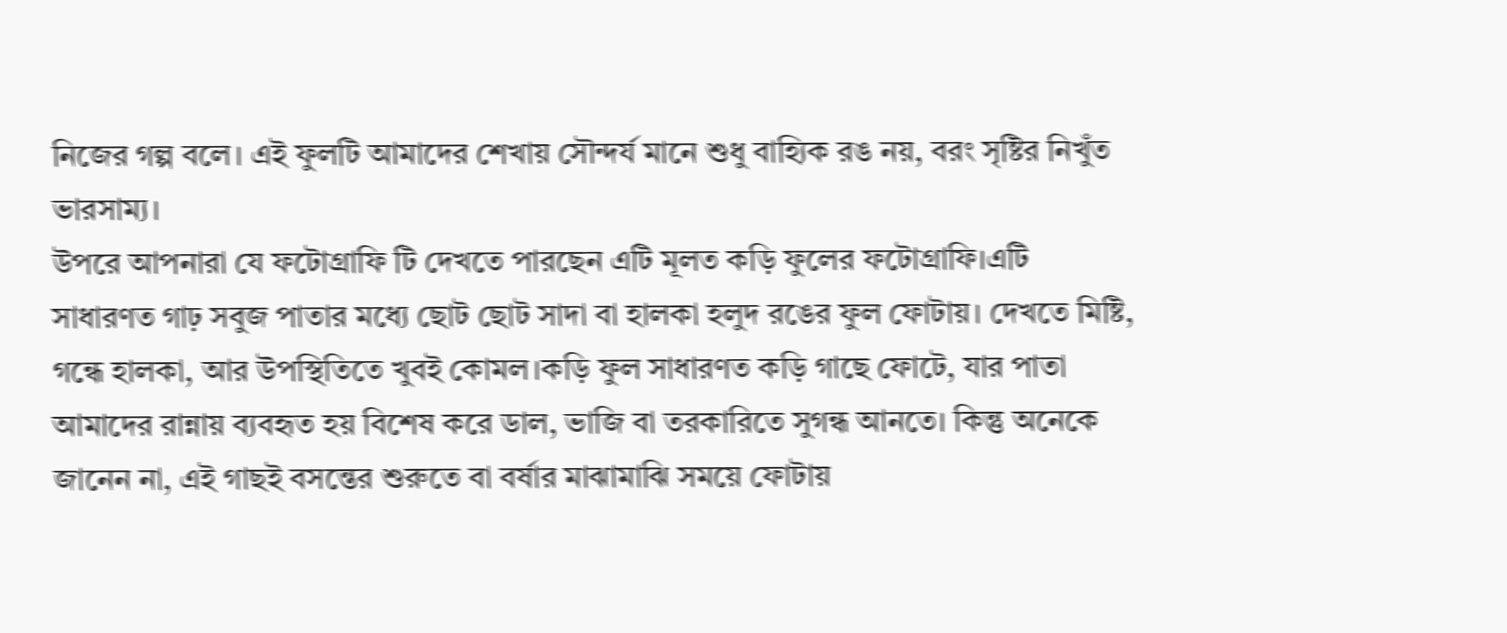নিজের গল্প বলে। এই ফুলটি আমাদের শেখায় সৌন্দর্য মানে শুধু বাহ্যিক রঙ নয়, বরং সৃষ্টির নিখুঁত ভারসাম্য।
উপরে আপনারা যে ফটোগ্রাফি টি দেখতে পারছেন এটি মূলত কড়ি ফুলের ফটোগ্রাফি।এটি সাধারণত গাঢ় সবুজ পাতার মধ্যে ছোট ছোট সাদা বা হালকা হলুদ রঙের ফুল ফোটায়। দেখতে মিষ্টি, গন্ধে হালকা, আর উপস্থিতিতে খুবই কোমল।কড়ি ফুল সাধারণত কড়ি গাছে ফোটে, যার পাতা আমাদের রান্নায় ব্যবহৃত হয় বিশেষ করে ডাল, ভাজি বা তরকারিতে সুগন্ধ আনতে। কিন্তু অনেকে জানেন না, এই গাছই বসন্তের শুরুতে বা বর্ষার মাঝামাঝি সময়ে ফোটায়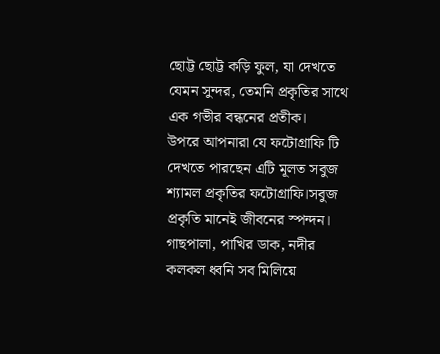ছোট্ট ছোট্ট কড়ি ফুল, যা দেখতে যেমন সুন্দর, তেমনি প্রকৃতির সাথে এক গভীর বন্ধনের প্রতীক।
উপরে আপনারা যে ফটোগ্রাফি টি দেখতে পারছেন এটি মূলত সবুজ শ্যামল প্রকৃতির ফটোগ্রাফি।সবুজ প্রকৃতি মানেই জীবনের স্পন্দন। গাছপালা, পাখির ডাক, নদীর কলকল ধ্বনি সব মিলিয়ে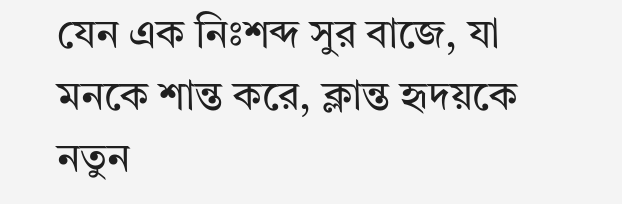যেন এক নিঃশব্দ সুর বাজে, যা মনকে শান্ত করে, ক্লান্ত হৃদয়কে নতুন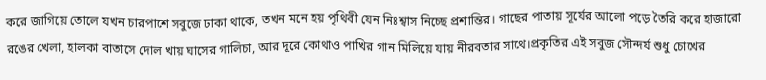করে জাগিয়ে তোলে যখন চারপাশে সবুজে ঢাকা থাকে, তখন মনে হয় পৃথিবী যেন নিঃশ্বাস নিচ্ছে প্রশান্তির। গাছের পাতায় সূর্যের আলো পড়ে তৈরি করে হাজারো রঙের খেলা, হালকা বাতাসে দোল খায় ঘাসের গালিচা, আর দূরে কোথাও পাখির গান মিলিয়ে যায় নীরবতার সাথে।প্রকৃতির এই সবুজ সৌন্দর্য শুধু চোখের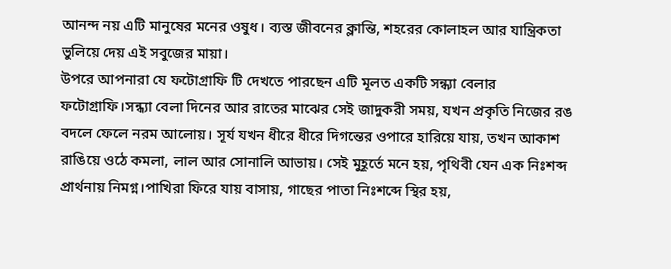আনন্দ নয় এটি মানুষের মনের ওষুধ। ব্যস্ত জীবনের ক্লান্তি, শহরের কোলাহল আর যান্ত্রিকতা ভুলিয়ে দেয় এই সবুজের মায়া।
উপরে আপনারা যে ফটোগ্রাফি টি দেখতে পারছেন এটি মূলত একটি সন্ধ্যা বেলার ফটোগ্রাফি।সন্ধ্যা বেলা দিনের আর রাতের মাঝের সেই জাদুকরী সময়, যখন প্রকৃতি নিজের রঙ বদলে ফেলে নরম আলোয়। সূর্য যখন ধীরে ধীরে দিগন্তের ওপারে হারিয়ে যায়, তখন আকাশ রাঙিয়ে ওঠে কমলা, লাল আর সোনালি আভায়। সেই মুহূর্তে মনে হয়, পৃথিবী যেন এক নিঃশব্দ প্রার্থনায় নিমগ্ন।পাখিরা ফিরে যায় বাসায়, গাছের পাতা নিঃশব্দে স্থির হয়,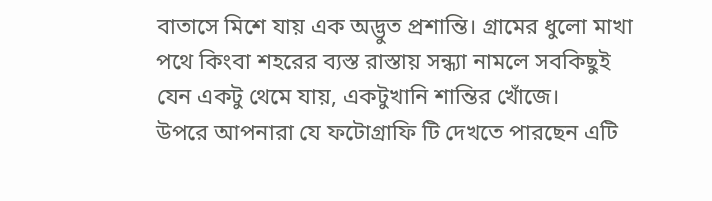বাতাসে মিশে যায় এক অদ্ভুত প্রশান্তি। গ্রামের ধুলো মাখা পথে কিংবা শহরের ব্যস্ত রাস্তায় সন্ধ্যা নামলে সবকিছুই যেন একটু থেমে যায়, একটুখানি শান্তির খোঁজে।
উপরে আপনারা যে ফটোগ্রাফি টি দেখতে পারছেন এটি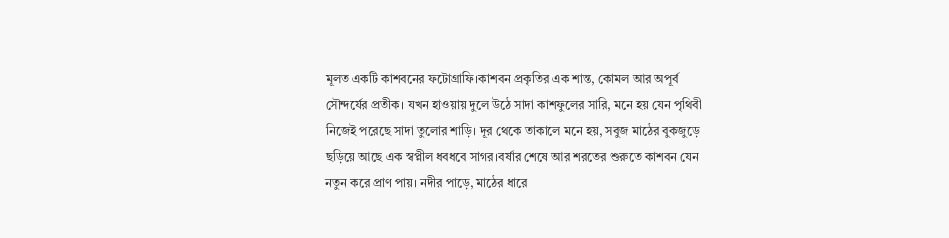মূলত একটি কাশবনের ফটোগ্রাফি।কাশবন প্রকৃতির এক শান্ত, কোমল আর অপূর্ব সৌন্দর্যের প্রতীক। যখন হাওয়ায় দুলে উঠে সাদা কাশফুলের সারি, মনে হয় যেন পৃথিবী নিজেই পরেছে সাদা তুলোর শাড়ি। দূর থেকে তাকালে মনে হয়, সবুজ মাঠের বুকজুড়ে ছড়িয়ে আছে এক স্বপ্নীল ধবধবে সাগর।বর্ষার শেষে আর শরতের শুরুতে কাশবন যেন নতুন করে প্রাণ পায়। নদীর পাড়ে, মাঠের ধারে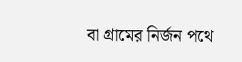বা গ্রামের নির্জন পথে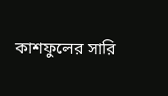কাশফুলের সারি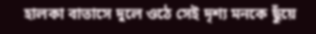হালকা বাতাসে দুলে ওঠে সেই দৃশ্য মনকে ছুঁয়ে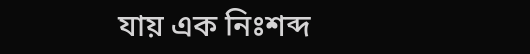যায় এক নিঃশব্দ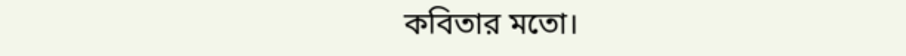কবিতার মতো।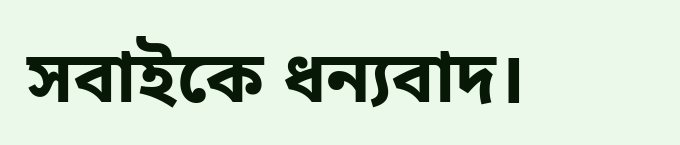সবাইকে ধন্যবাদ।